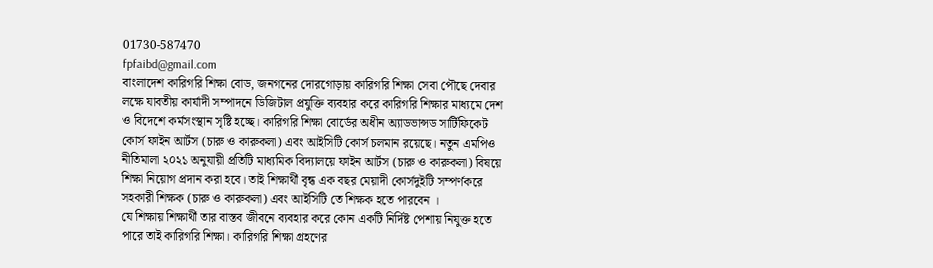01730-587470
fpfaibd@gmail.com
বাংলাদেশ কারিগরি শিক্ষা বোড, জনগনের দোরগোড়ায় কারিগরি শিক্ষা সেবা পৌছে দেবার লক্ষে যাবতীয় কার্যাদী সম্পাদনে ডিজিটাল প্রযুক্তি ব্যবহার করে কারিগরি শিক্ষার মাধ্যমে দেশ ও বিদেশে কর্মসংস্থান সৃষ্টি হচ্ছে। কারিগরি শিক্ষা বোর্ডের অধীন অ্যাডভান্সড সার্টিফিকেট কোর্স ফাইন আর্টস (চারু ও কারুকলা) এবং আইসিটি কোর্স চলমান রয়েছে। নতুন এমপিও নীতিমালা ২০২১ অনুযায়ী প্রতিটি মাধ্যমিক বিদ্যালয়ে ফাইন আর্টস (চারু ও কারুকলা) বিষয়ে শিক্ষা নিয়োগ প্রদান করা হবে। তাই শিক্ষার্থী বৃন্ধ এক বছর মেয়াদী কোর্সদুইটি সম্পর্ণকরে সহকারী শিক্ষক (চারু ও কারুকলা) এবং আইসিটি তে শিক্ষক হতে পারবেন ।
যে শিক্ষায় শিক্ষার্থী তার বাস্তব জীবনে ব্যবহার করে কোন একটি নির্দিষ্ট পেশায় নিযুক্ত হতে পারে তাই কারিগরি শিক্ষা। কারিগরি শিক্ষা গ্রহণের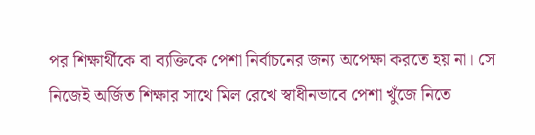পর শিক্ষার্থীকে বা ব্যক্তিকে পেশা নির্বাচনের জন্য অপেক্ষা করতে হয় না। সে নিজেই অর্জিত শিক্ষার সাথে মিল রেখে স্বাধীনভাবে পেশা খুঁজে নিতে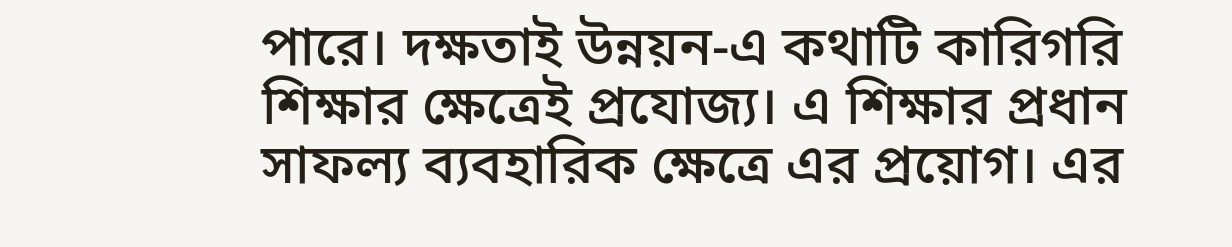পারে। দক্ষতাই উন্নয়ন-এ কথাটি কারিগরি শিক্ষার ক্ষেত্রেই প্রযোজ্য। এ শিক্ষার প্রধান সাফল্য ব্যবহারিক ক্ষেত্রে এর প্রয়োগ। এর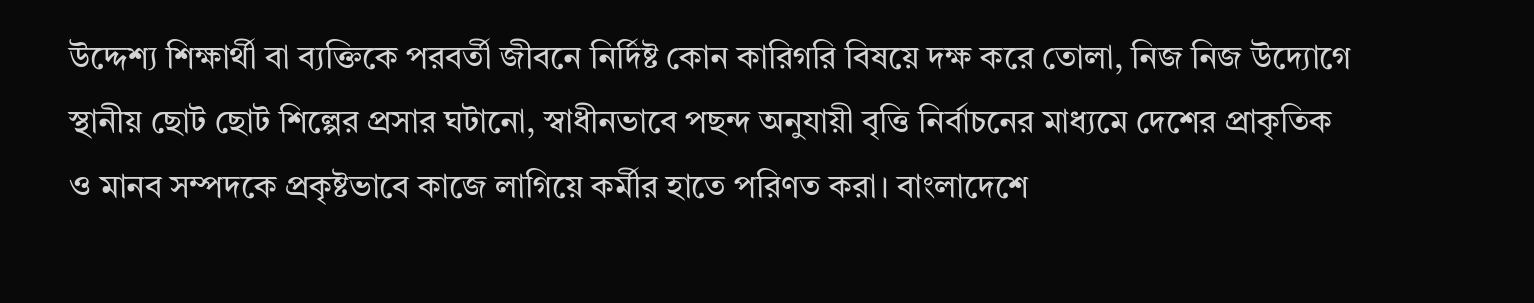উদ্দেশ্য শিক্ষার্থী বা ব্যক্তিকে পরবর্তী জীবনে নির্দিষ্ট কোন কারিগরি বিষয়ে দক্ষ করে তোলা, নিজ নিজ উদ্যোগে স্থানীয় ছোট ছোট শিল্পের প্রসার ঘটানো, স্বাধীনভাবে পছন্দ অনুযায়ী বৃত্তি নির্বাচনের মাধ্যমে দেশের প্রাকৃতিক ও মানব সম্পদকে প্রকৃষ্টভাবে কাজে লাগিয়ে কর্মীর হাতে পরিণত করা। বাংলাদেশে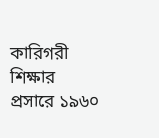কারিগরী শিক্ষার প্রসারে ১৯৬০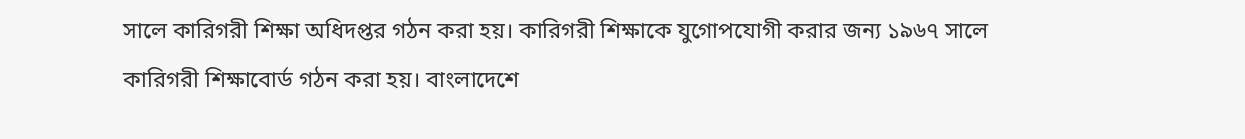সালে কারিগরী শিক্ষা অধিদপ্তর গঠন করা হয়। কারিগরী শিক্ষাকে যুগোপযোগী করার জন্য ১৯৬৭ সালে কারিগরী শিক্ষাবোর্ড গঠন করা হয়। বাংলাদেশে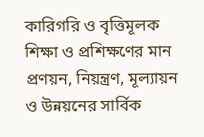কারিগরি ও বৃত্তিমূলক শিক্ষা ও প্রশিক্ষণের মান প্রণয়ন, নিয়ন্ত্রণ, মূল্যায়ন ও উন্নয়নের সার্বিক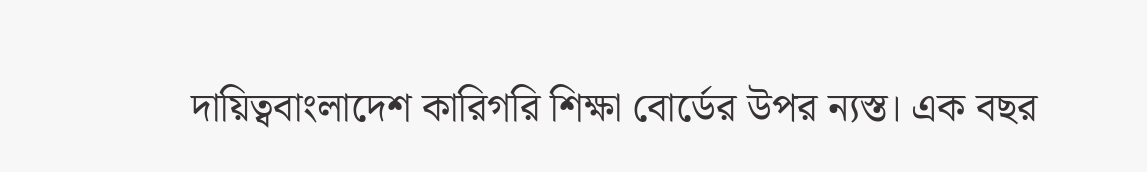দায়িত্ববাংলাদেশ কারিগরি শিক্ষা বোর্ডের উপর ন্যস্ত। এক বছর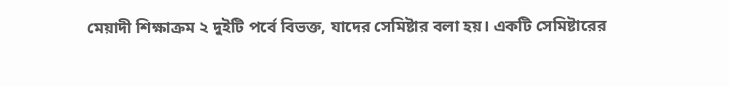মেয়াদী শিক্ষাক্রম ২ দুইটি পর্বে বিভক্ত, যাদের সেমিষ্টার বলা হয়। একটি সেমিষ্টারের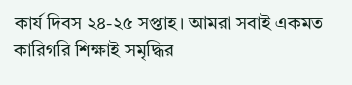কার্য দিবস ২৪-২৫ সপ্তাহ। আমরা সবাই একমত কারিগরি শিক্ষাই সমৃদ্ধির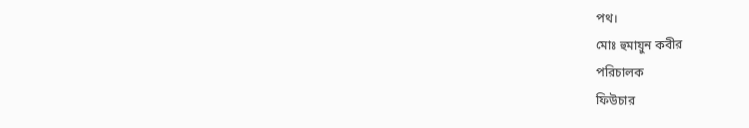পথ।
মোঃ হুমায়ুন কবীর
পরিচালক
ফিউচার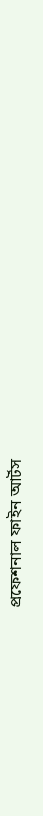প্রফেশনাল ফাইন আর্টস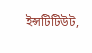ইন্সটিটিউট,